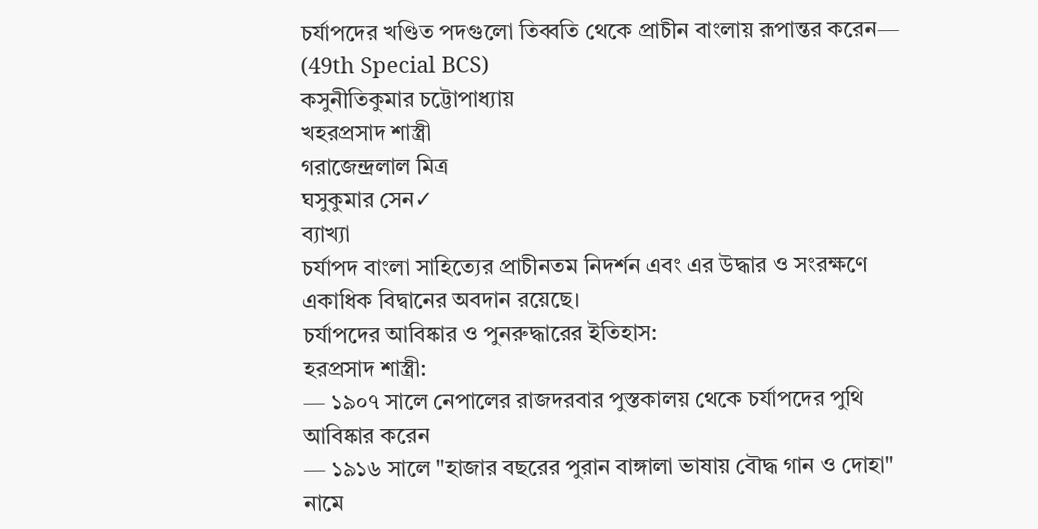চর্যাপদের খণ্ডিত পদগুলো তিব্বতি থেকে প্রাচীন বাংলায় রূপান্তর করেন— (49th Special BCS)
কসুনীতিকুমার চট্টোপাধ্যায়
খহরপ্রসাদ শাস্ত্রী
গরাজেন্দ্রলাল মিত্র
ঘসুকুমার সেন✓
ব্যাখ্যা
চর্যাপদ বাংলা সাহিত্যের প্রাচীনতম নিদর্শন এবং এর উদ্ধার ও সংরক্ষণে একাধিক বিদ্বানের অবদান রয়েছে।
চর্যাপদের আবিষ্কার ও পুনরুদ্ধারের ইতিহাস:
হরপ্রসাদ শাস্ত্রী:
— ১৯০৭ সালে নেপালের রাজদরবার পুস্তকালয় থেকে চর্যাপদের পুথি আবিষ্কার করেন
— ১৯১৬ সালে "হাজার বছরের পুরান বাঙ্গালা ভাষায় বৌদ্ধ গান ও দোহা" নামে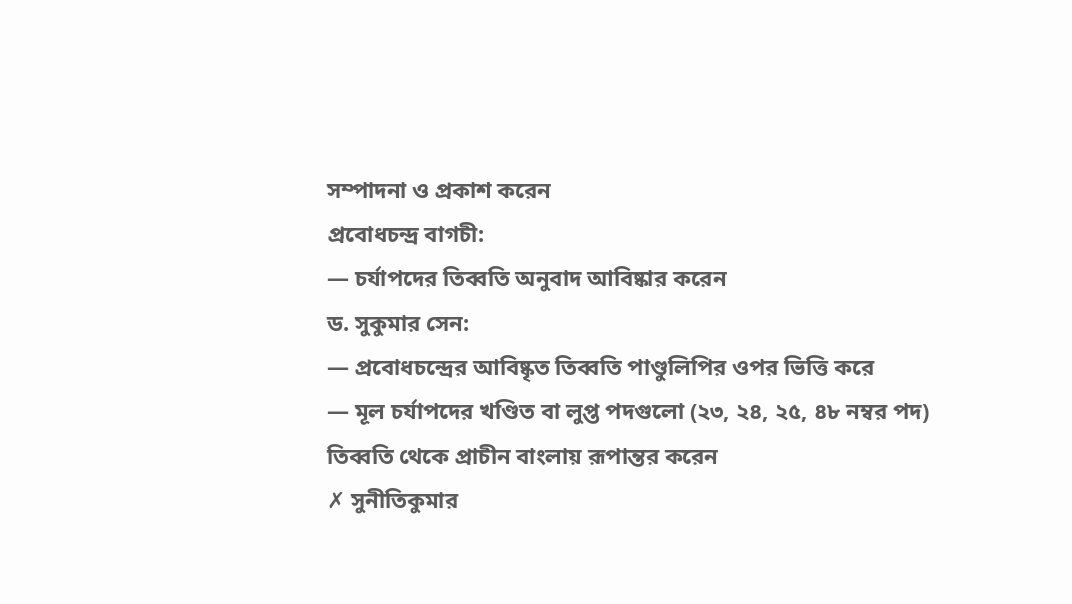সম্পাদনা ও প্রকাশ করেন
প্রবোধচন্দ্র বাগচী:
— চর্যাপদের তিব্বতি অনুবাদ আবিষ্কার করেন
ড. সুকুমার সেন:
— প্রবোধচন্দ্রের আবিষ্কৃত তিব্বতি পাণ্ডুলিপির ওপর ভিত্তি করে
— মূল চর্যাপদের খণ্ডিত বা লুপ্ত পদগুলো (২৩, ২৪, ২৫, ৪৮ নম্বর পদ) তিব্বতি থেকে প্রাচীন বাংলায় রূপান্তর করেন
✗ সুনীতিকুমার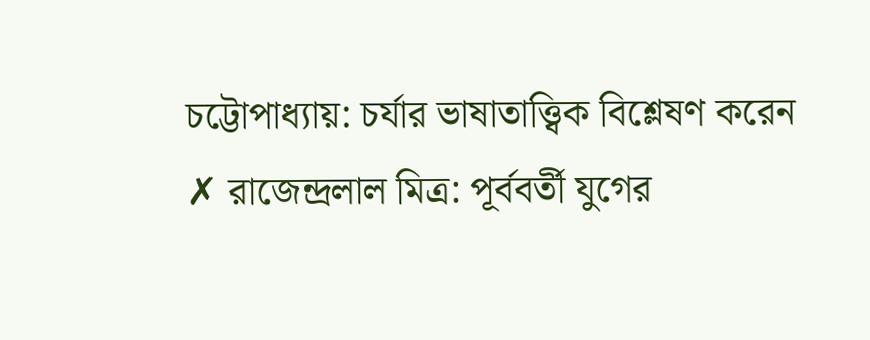চট্টোপাধ্যায়: চর্যার ভাষাতাত্ত্বিক বিশ্লেষণ করেন
✗ রাজেন্দ্রলাল মিত্র: পূর্ববর্তী যুগের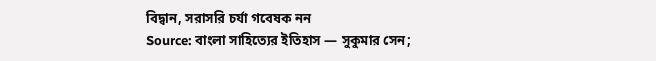বিদ্বান, সরাসরি চর্যা গবেষক নন
Source: বাংলা সাহিত্যের ইতিহাস — সুকুমার সেন;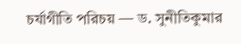চর্যাগীতি পরিচয় — ড. সুনীতিকুমার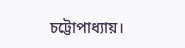চট্টোপাধ্যায়।